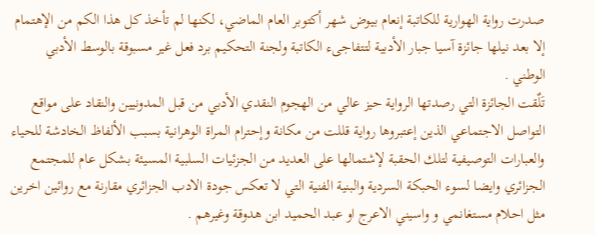صدرت رواية الهوارية للكاتبة إنعام بيوض شهر أكتوبر العام الماضي، لكنها لم تأخذ كل هذا الكم من الإهتمام إلا بعد نيلها جائزة آسيا جبار الأدبية لتتفاجىء الكاتبة ولجنة التحكيم برد فعل غير مسبوقة بالوسط الأدبي الوطني .
تَلٌقت الجائزة التي رصدتها الرواية حيز عالي من الهجوم النقدي الأدبي من قبل المدونيين والنقاد على مواقع التواصل الاجتماعي الذين إعتبروها رواية قللت من مكانة وإحترام المراة الوهرانية بسبب الألفاظ الخادشة للحياء والعبارات التوصيفية لتلك الحقبة لإشتمالها على العديد من الجزئيات السلبية المسيئة بشكل عام للمجتمع الجزائري وايضا لسوء الحبكة السردية والبنية الفنية التي لا تعكس جودة الادب الجزائري مقارنة مع روائين اخرين مثل احلام مستغانمي و واسيني الاعرج او عبد الحميد ابن هدوقة وغيرهم .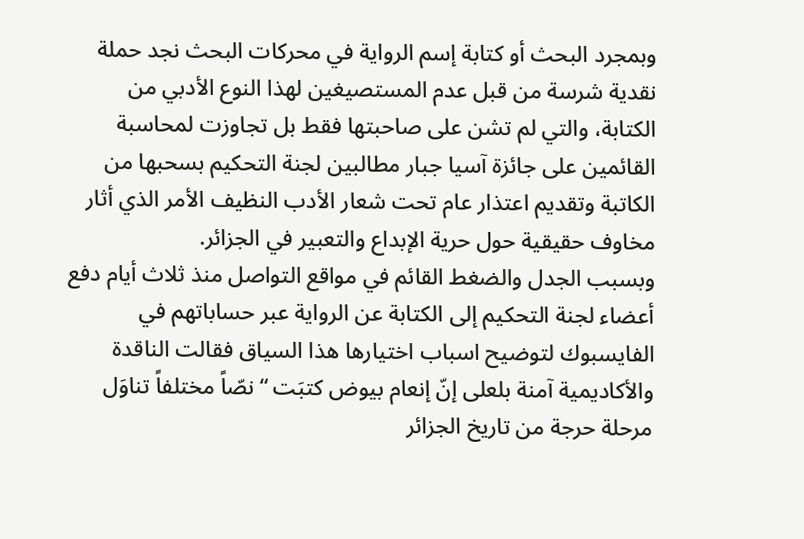وبمجرد البحث أو كتابة إسم الرواية في محركات البحث نجد حملة نقدية شرسة من قبل عدم المستصيغين لهذا النوع الأدبي من الكتابة، والتي لم تشن على صاحبتها فقط بل تجاوزت لمحاسبة القائمين على جائزة آسيا جبار مطالبين لجنة التحكيم بسحبها من الكاتبة وتقديم اعتذار عام تحت شعار الأدب النظيف الأمر الذي أثار مخاوف حقيقية حول حرية الإبداع والتعبير في الجزائر.
وبسبب الجدل والضغط القائم في مواقع التواصل منذ ثلاث أيام دفع أعضاء لجنة التحكيم إلى الكتابة عن الرواية عبر حساباتهم في الفايسبوك لتوضيح اسباب اختيارها هذا السياق فقالت الناقدة والأكاديمية آمنة بلعلى إنّ إنعام بيوض كتبَت “نصّاً مختلفاً تناوَل مرحلة حرجة من تاريخ الجزائر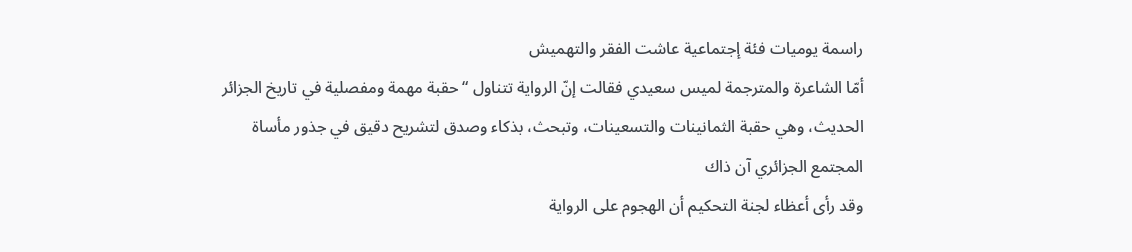راسمة يوميات فئة إجتماعية عاشت الفقر والتهميش
أمّا الشاعرة والمترجمة لميس سعيدي فقالت إنّ الرواية تتناول “حقبة مهمة ومفصلية في تاريخ الجزائر الحديث، وهي حقبة الثمانينات والتسعينات، وتبحث، بذكاء وصدق لتشريح دقيق في جذور مأساة المجتمع الجزائري آن ذاك
وقد رأى أعظاء لجنة التحكيم أن الهجوم على الرواية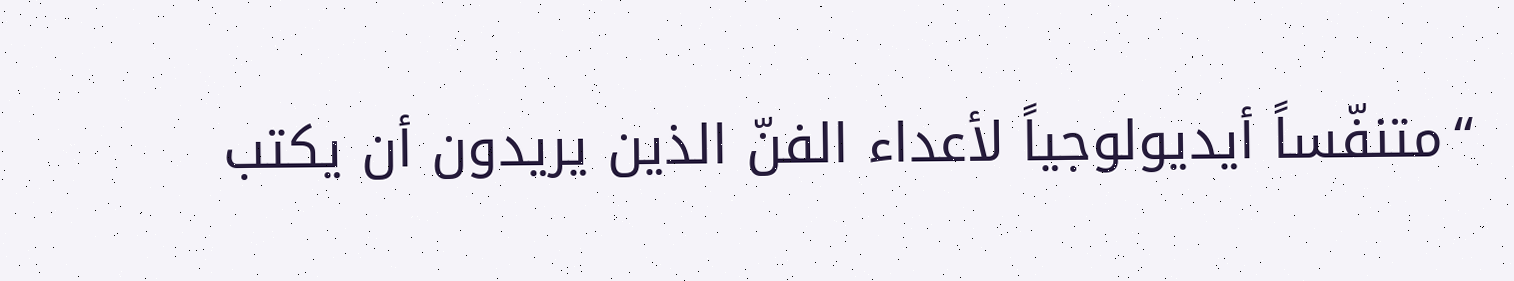“متنفّساً أيديولوجياً لأعداء الفنّ الذين يريدون أن يكتب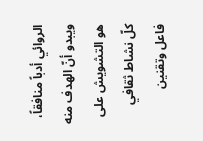الروائي أدباً منافقاً، ويبدو أنّ الهدف منه هو التشويش على كلّ نشاط ثقافي فاعل وتقنين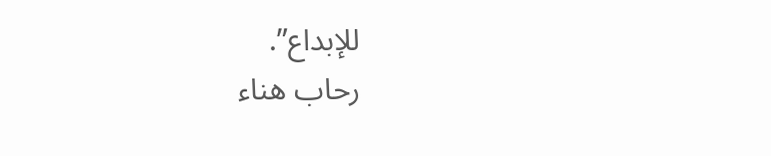للإبداع”.
رحاب هناء